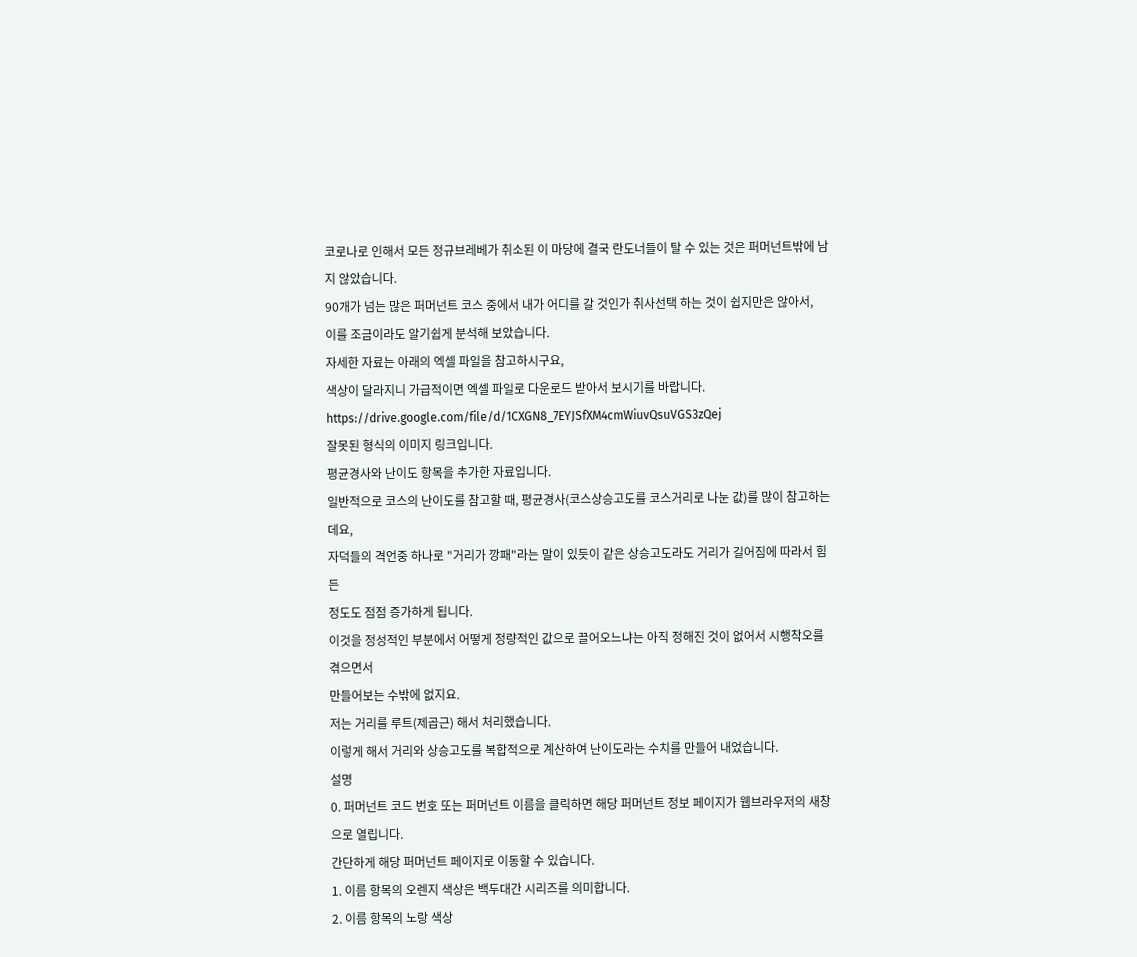코로나로 인해서 모든 정규브레베가 취소된 이 마당에 결국 란도너들이 탈 수 있는 것은 퍼머넌트밖에 남지 않았습니다.
90개가 넘는 많은 퍼머넌트 코스 중에서 내가 어디를 갈 것인가 취사선택 하는 것이 쉽지만은 않아서,
이를 조금이라도 알기쉽게 분석해 보았습니다.
자세한 자료는 아래의 엑셀 파일을 참고하시구요,
색상이 달라지니 가급적이면 엑셀 파일로 다운로드 받아서 보시기를 바랍니다.
https://drive.google.com/file/d/1CXGN8_7EYJSfXM4cmWiuvQsuVGS3zQej
잘못된 형식의 이미지 링크입니다.
평균경사와 난이도 항목을 추가한 자료입니다.
일반적으로 코스의 난이도를 참고할 때, 평균경사(코스상승고도를 코스거리로 나눈 값)를 많이 참고하는데요,
자덕들의 격언중 하나로 "거리가 깡패"라는 말이 있듯이 같은 상승고도라도 거리가 길어짐에 따라서 힘든
정도도 점점 증가하게 됩니다.
이것을 정성적인 부분에서 어떻게 정량적인 값으로 끌어오느냐는 아직 정해진 것이 없어서 시행착오를 겪으면서
만들어보는 수밖에 없지요.
저는 거리를 루트(제곱근) 해서 처리했습니다.
이렇게 해서 거리와 상승고도를 복합적으로 계산하여 난이도라는 수치를 만들어 내었습니다.
설명
0. 퍼머넌트 코드 번호 또는 퍼머넌트 이름을 클릭하면 해당 퍼머넌트 정보 페이지가 웹브라우저의 새창으로 열립니다.
간단하게 해당 퍼머넌트 페이지로 이동할 수 있습니다.
1. 이름 항목의 오렌지 색상은 백두대간 시리즈를 의미합니다.
2. 이름 항목의 노랑 색상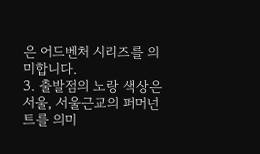은 어드벤처 시리즈를 의미합니다.
3. 출발점의 노랑 색상은 서울, 서울근교의 퍼머넌트를 의미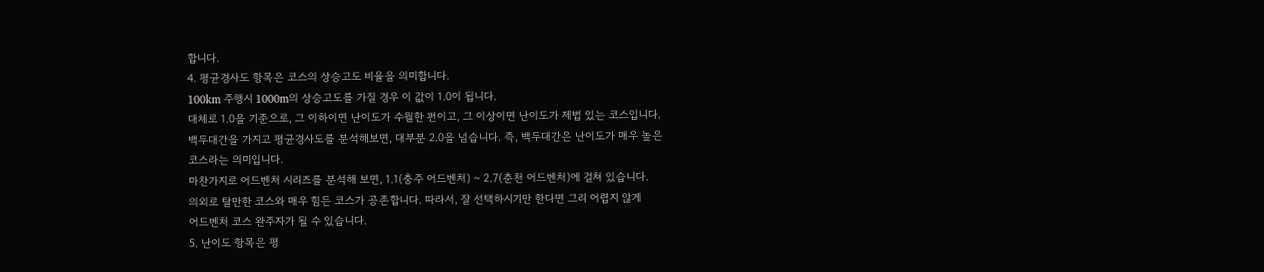합니다.
4. 평균경사도 항목은 코스의 상승고도 비율을 의미합니다.
100km 주행시 1000m의 상승고도를 가질 경우 이 값이 1.0이 됩니다.
대체로 1.0을 기준으로, 그 이하이면 난이도가 수월한 편이고, 그 이상이면 난이도가 제법 있는 코스입니다.
백두대간을 가지고 평균경사도를 분석해보면, 대부분 2.0을 넘습니다. 즉, 백두대간은 난이도가 매우 높은
코스라는 의미입니다.
마찬가지로 어드벤처 시리즈를 분석해 보면, 1.1(충주 어드벤처) ~ 2.7(춘천 어드벤처)에 걸쳐 있습니다.
의외로 탈만한 코스와 매우 힘든 코스가 공존합니다. 따라서, 잘 선택하시기만 한다면 그리 어렵지 않게
어드벤처 코스 완주자가 될 수 있습니다.
5. 난이도 항목은 평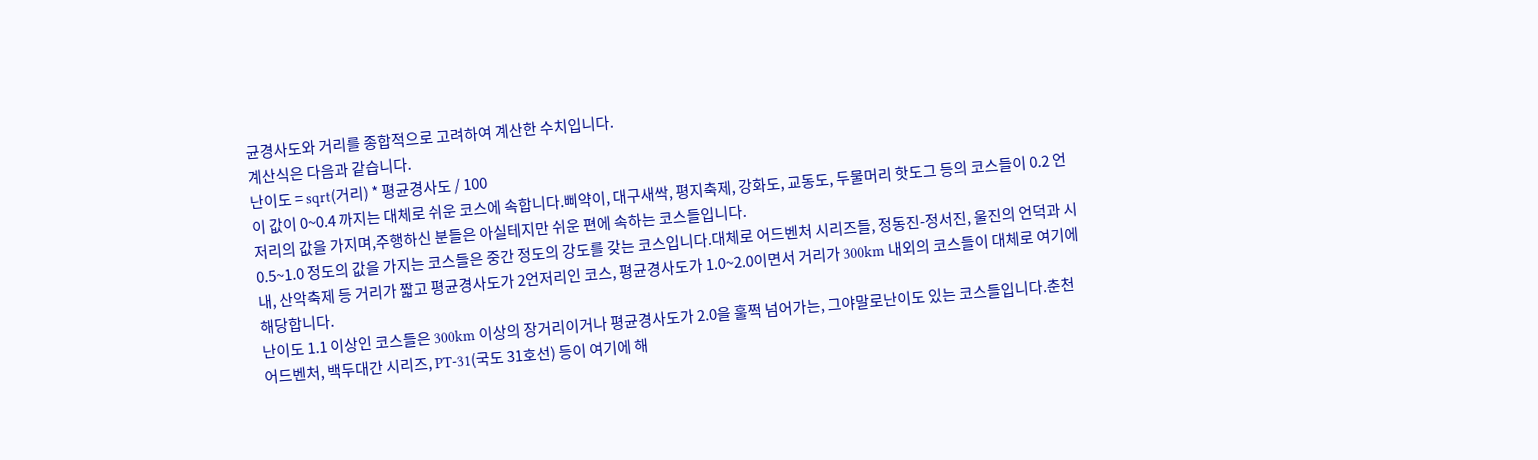균경사도와 거리를 종합적으로 고려하여 계산한 수치입니다.
계산식은 다음과 같습니다.
난이도 = sqrt(거리) * 평균경사도 / 100
이 값이 0~0.4 까지는 대체로 쉬운 코스에 속합니다.삐약이, 대구새싹, 평지축제, 강화도, 교동도, 두물머리 핫도그 등의 코스들이 0.2 언저리의 값을 가지며,주행하신 분들은 아실테지만 쉬운 편에 속하는 코스들입니다.
0.5~1.0 정도의 값을 가지는 코스들은 중간 정도의 강도를 갖는 코스입니다.대체로 어드벤처 시리즈들, 정동진-정서진, 울진의 언덕과 시내, 산악축제 등 거리가 짧고 평균경사도가 2언저리인 코스, 평균경사도가 1.0~2.0이면서 거리가 300km 내외의 코스들이 대체로 여기에 해당합니다.
난이도 1.1 이상인 코스들은 300km 이상의 장거리이거나 평균경사도가 2.0을 훌쩍 넘어가는, 그야말로난이도 있는 코스들입니다.춘천어드벤처, 백두대간 시리즈, PT-31(국도 31호선) 등이 여기에 해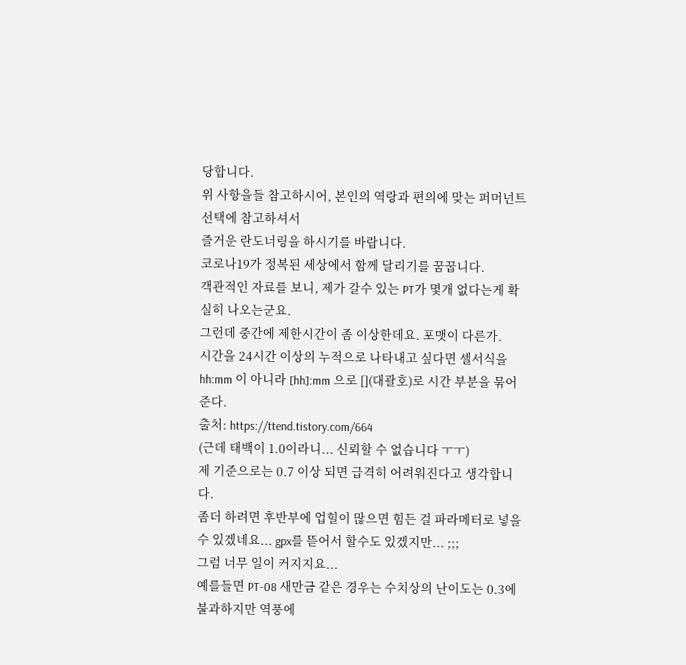당합니다.
위 사항을들 참고하시어, 본인의 역랑과 편의에 맞는 퍼머넌트 선택에 참고하셔서
즐거운 란도너링을 하시기를 바랍니다.
코로나19가 정복된 세상에서 함께 달리기를 꿈꿉니다.
객관적인 자료를 보니, 제가 갈수 있는 PT가 몇개 없다는게 확실히 나오는군요.
그런데 중간에 제한시간이 좀 이상한데요. 포맷이 다른가.
시간을 24시간 이상의 누적으로 나타내고 싶다면 셀서식을 hh:mm 이 아니라 [hh]:mm 으로 [](대괄호)로 시간 부분을 묶어준다.
출처: https://ttend.tistory.com/664
(근데 태백이 1.0이라니... 신뢰할 수 없습니다 ㅜㅜ)
제 기준으로는 0.7 이상 되면 급격히 어려워진다고 생각합니다.
좀더 하려면 후반부에 업힐이 많으면 힘든 걸 파라메터로 넣을 수 있겠네요... gpx를 뜯어서 할수도 있겠지만... ;;;
그럼 너무 일이 커지지요...
예를들면 PT-08 새만금 같은 경우는 수치상의 난이도는 0.3에 불과하지만 역풍에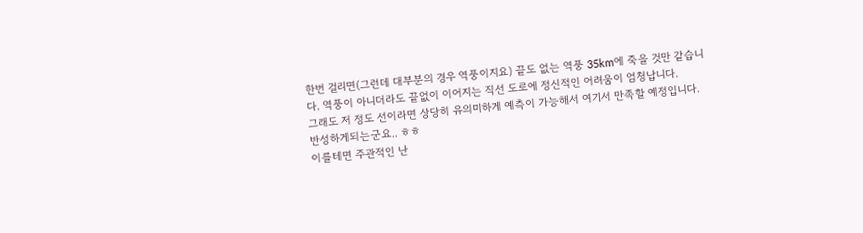한번 걸리면(그런데 대부분의 경우 역풍이지요) 끝도 없는 역풍 35km에 죽을 것만 같습니다. 역풍이 아니더라도 끝없이 이어지는 직선 도로에 정신적인 어려움이 엄청납니다.
그래도 저 정도 선이라면 상당히 유의미하게 예측이 가능해서 여기서 만족할 예정입니다.
반성하게되는군요.. ㅎㅎ
이를테면 주관적인 난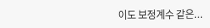이도 보정계수 같은...